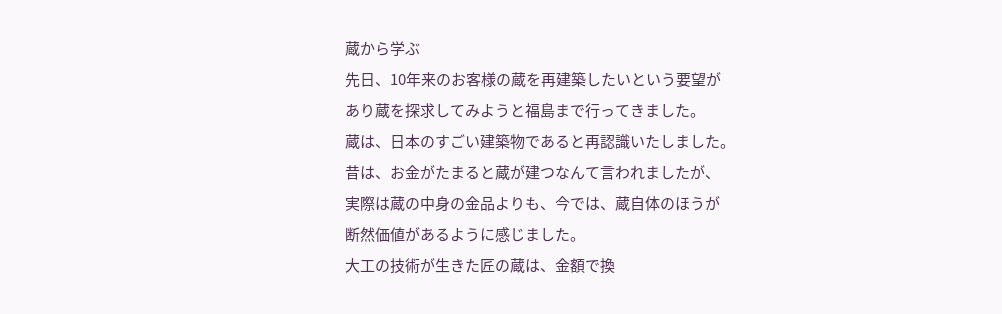蔵から学ぶ
先日、10年来のお客様の蔵を再建築したいという要望が
あり蔵を探求してみようと福島まで行ってきました。
蔵は、日本のすごい建築物であると再認識いたしました。
昔は、お金がたまると蔵が建つなんて言われましたが、
実際は蔵の中身の金品よりも、今では、蔵自体のほうが
断然価値があるように感じました。
大工の技術が生きた匠の蔵は、金額で換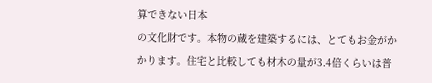算できない日本
の文化財です。本物の蔵を建築するには、とてもお金がか
かります。住宅と比較しても材木の量が3.4倍くらいは普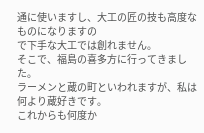通に使いますし、大工の匠の技も高度なものになりますの
で下手な大工では創れません。
そこで、福島の喜多方に行ってきました。
ラーメンと蔵の町といわれますが、私は何より蔵好きです。
これからも何度か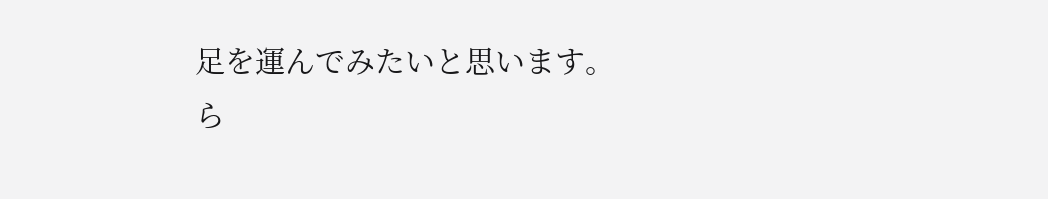足を運んでみたいと思います。
ら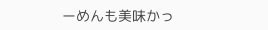ーめんも美味かっ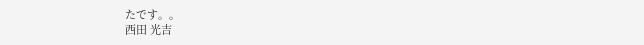たです。。
西田 光吉